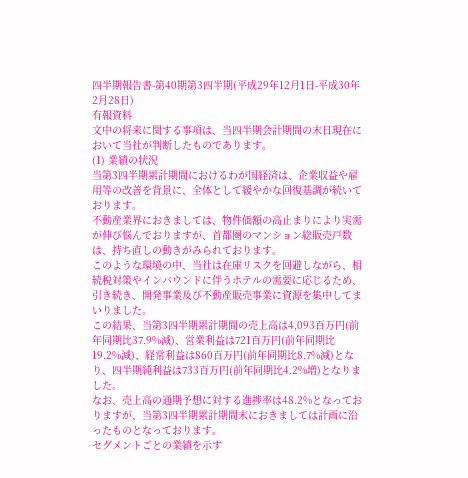四半期報告書-第40期第3四半期(平成29年12月1日-平成30年2月28日)
有報資料
文中の将来に関する事項は、当四半期会計期間の末日現在において当社が判断したものであります。
(1) 業績の状況
当第3四半期累計期間におけるわが国経済は、企業収益や雇用等の改善を背景に、全体として緩やかな回復基調が続いております。
不動産業界におきましては、物件価額の高止まりにより実需が伸び悩んでおりますが、首都圏のマンション総販売戸数は、持ち直しの動きがみられております。
このような環境の中、当社は在庫リスクを回避しながら、相続税対策やインバウンドに伴うホテルの需要に応じるため、引き続き、開発事業及び不動産販売事業に資源を集中してまいりました。
この結果、当第3四半期累計期間の売上高は4,093百万円(前年同期比37.9%減)、営業利益は721百万円(前年同期比19.2%減)、経常利益は860百万円(前年同期比8.7%減)となり、四半期純利益は733百万円(前年同期比4.2%増)となりました。
なお、売上高の通期予想に対する進捗率は48.2%となっておりますが、当第3四半期累計期間末におきましては計画に沿ったものとなっております。
セグメントごとの業績を示す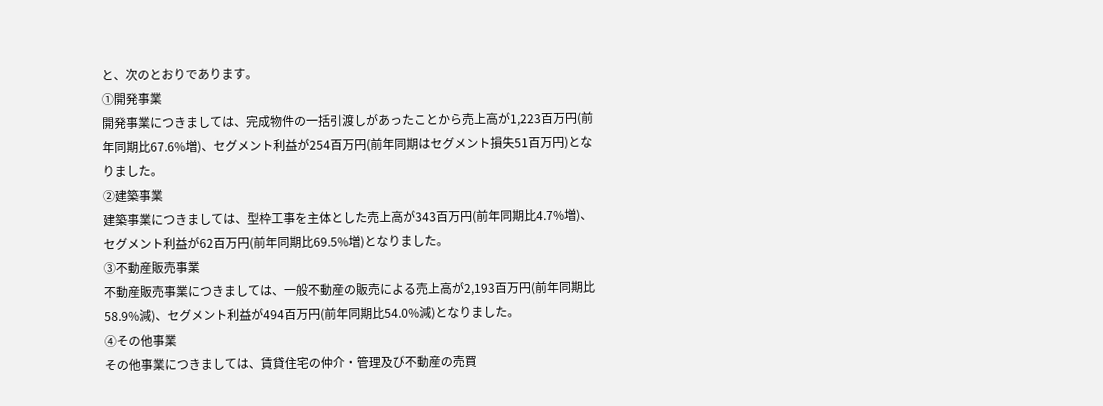と、次のとおりであります。
①開発事業
開発事業につきましては、完成物件の一括引渡しがあったことから売上高が1,223百万円(前年同期比67.6%増)、セグメント利益が254百万円(前年同期はセグメント損失51百万円)となりました。
②建築事業
建築事業につきましては、型枠工事を主体とした売上高が343百万円(前年同期比4.7%増)、セグメント利益が62百万円(前年同期比69.5%増)となりました。
③不動産販売事業
不動産販売事業につきましては、一般不動産の販売による売上高が2,193百万円(前年同期比58.9%減)、セグメント利益が494百万円(前年同期比54.0%減)となりました。
④その他事業
その他事業につきましては、賃貸住宅の仲介・管理及び不動産の売買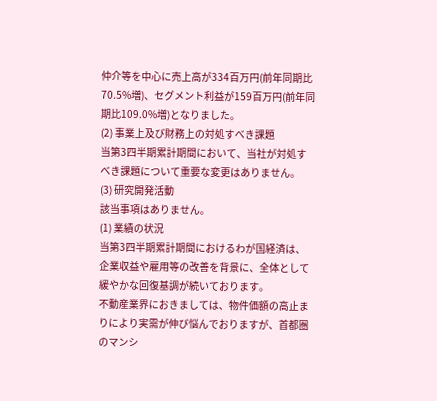仲介等を中心に売上高が334百万円(前年同期比70.5%増)、セグメント利益が159百万円(前年同期比109.0%増)となりました。
(2) 事業上及び財務上の対処すべき課題
当第3四半期累計期間において、当社が対処すべき課題について重要な変更はありません。
(3) 研究開発活動
該当事項はありません。
(1) 業績の状況
当第3四半期累計期間におけるわが国経済は、企業収益や雇用等の改善を背景に、全体として緩やかな回復基調が続いております。
不動産業界におきましては、物件価額の高止まりにより実需が伸び悩んでおりますが、首都圏のマンシ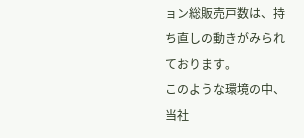ョン総販売戸数は、持ち直しの動きがみられております。
このような環境の中、当社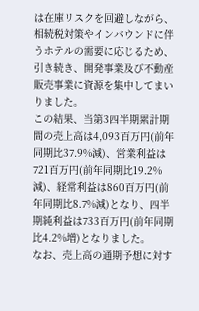は在庫リスクを回避しながら、相続税対策やインバウンドに伴うホテルの需要に応じるため、引き続き、開発事業及び不動産販売事業に資源を集中してまいりました。
この結果、当第3四半期累計期間の売上高は4,093百万円(前年同期比37.9%減)、営業利益は721百万円(前年同期比19.2%減)、経常利益は860百万円(前年同期比8.7%減)となり、四半期純利益は733百万円(前年同期比4.2%増)となりました。
なお、売上高の通期予想に対す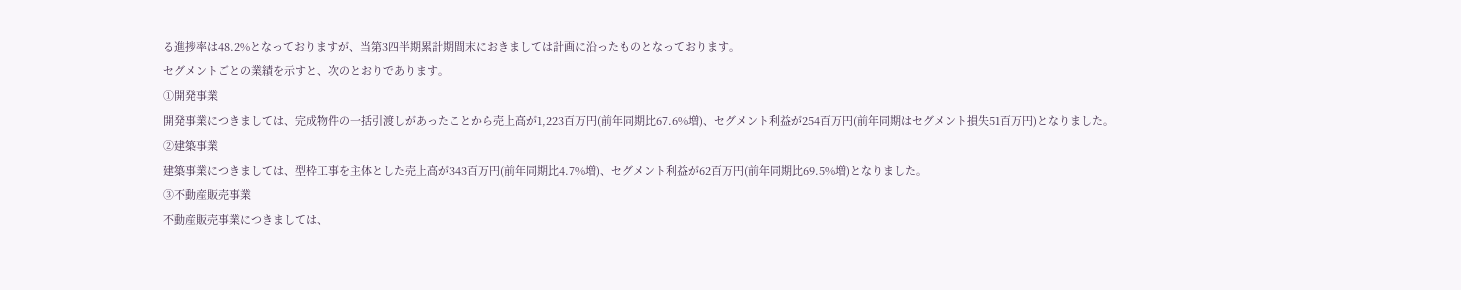る進捗率は48.2%となっておりますが、当第3四半期累計期間末におきましては計画に沿ったものとなっております。
セグメントごとの業績を示すと、次のとおりであります。
①開発事業
開発事業につきましては、完成物件の一括引渡しがあったことから売上高が1,223百万円(前年同期比67.6%増)、セグメント利益が254百万円(前年同期はセグメント損失51百万円)となりました。
②建築事業
建築事業につきましては、型枠工事を主体とした売上高が343百万円(前年同期比4.7%増)、セグメント利益が62百万円(前年同期比69.5%増)となりました。
③不動産販売事業
不動産販売事業につきましては、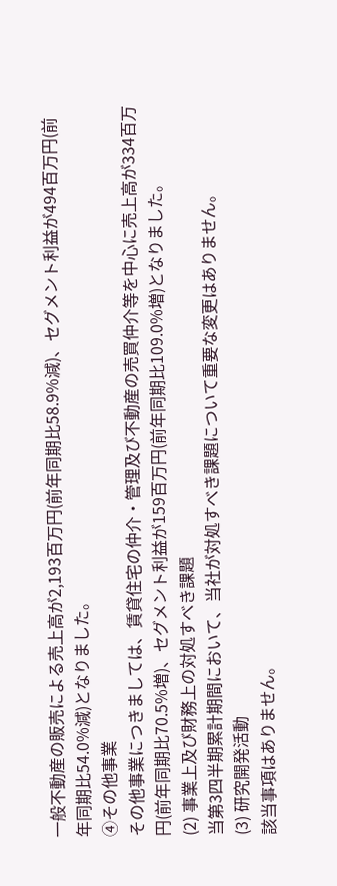一般不動産の販売による売上高が2,193百万円(前年同期比58.9%減)、セグメント利益が494百万円(前年同期比54.0%減)となりました。
④その他事業
その他事業につきましては、賃貸住宅の仲介・管理及び不動産の売買仲介等を中心に売上高が334百万円(前年同期比70.5%増)、セグメント利益が159百万円(前年同期比109.0%増)となりました。
(2) 事業上及び財務上の対処すべき課題
当第3四半期累計期間において、当社が対処すべき課題について重要な変更はありません。
(3) 研究開発活動
該当事項はありません。